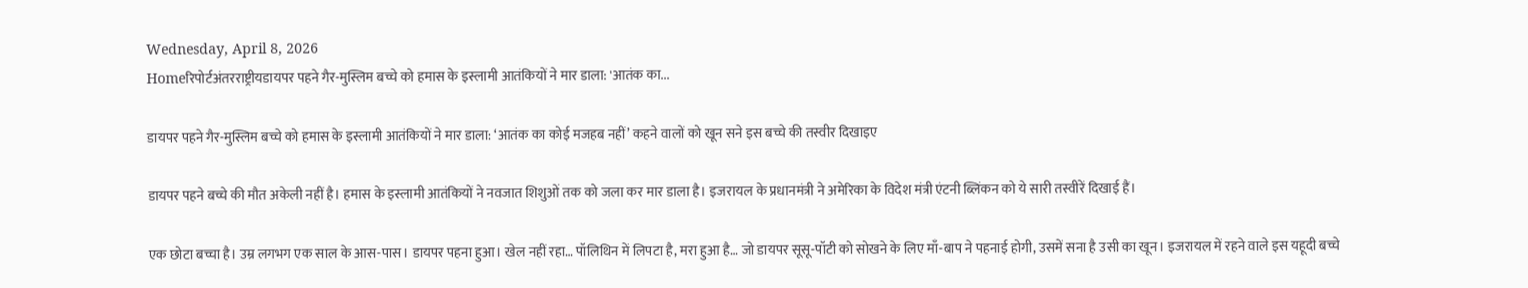Wednesday, April 8, 2026
Homeरिपोर्टअंतरराष्ट्रीयडायपर पहने गैर-मुस्लिम बच्चे को हमास के इस्लामी आतंकियों ने मार डाला: 'आतंक का...

डायपर पहने गैर-मुस्लिम बच्चे को हमास के इस्लामी आतंकियों ने मार डाला: ‘आतंक का कोई मजहब नहीं’ कहने वालों को खून सने इस बच्चे की तस्वीर दिखाइए

डायपर पहने बच्चे की मौत अकेली नहीं है। हमास के इस्लामी आतंकियों ने नवजात शिशुओं तक को जला कर मार डाला है। इजरायल के प्रधानमंत्री ने अमेरिका के विदेश मंत्री एंटनी ब्लिंकन को ये सारी तस्वीरें दिखाई हैं।

एक छोटा बच्चा है। उम्र लगभग एक साल के आस-पास। डायपर पहना हुआ। खेल नहीं रहा… पॉलिथिन में लिपटा है, मरा हुआ है… जो डायपर सूसू-पॉटी को सोखने के लिए माँ-बाप ने पहनाई होगी, उसमें सना है उसी का खून। इजरायल में रहने वाले इस यहूदी बच्चे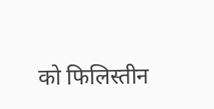को फिलिस्तीन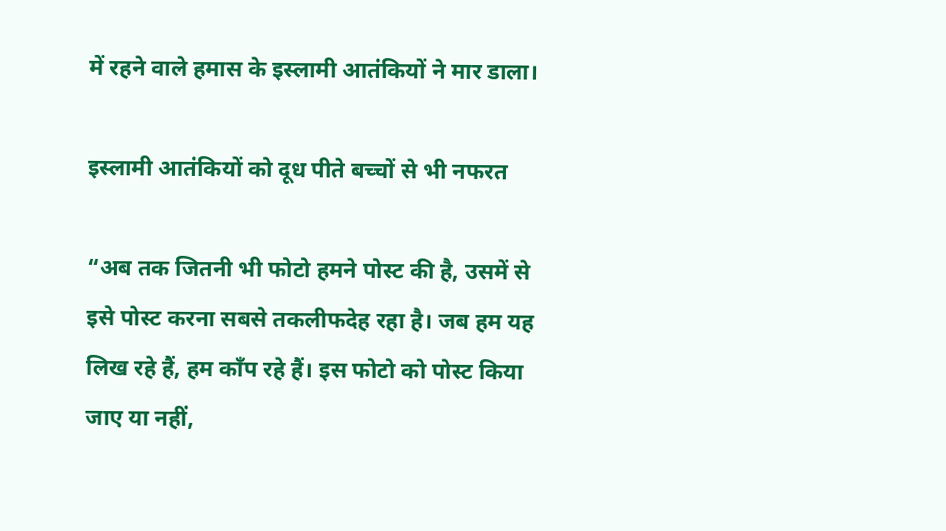में रहने वाले हमास के इस्लामी आतंकियों ने मार डाला।

इस्लामी आतंकियों को दूध पीते बच्चों से भी नफरत

“अब तक जितनी भी फोटो हमने पोस्ट की है, उसमें से इसे पोस्ट करना सबसे तकलीफदेह रहा है। जब हम यह लिख रहे हैं, हम काँप रहे हैं। इस फोटो को पोस्ट किया जाए या नहीं,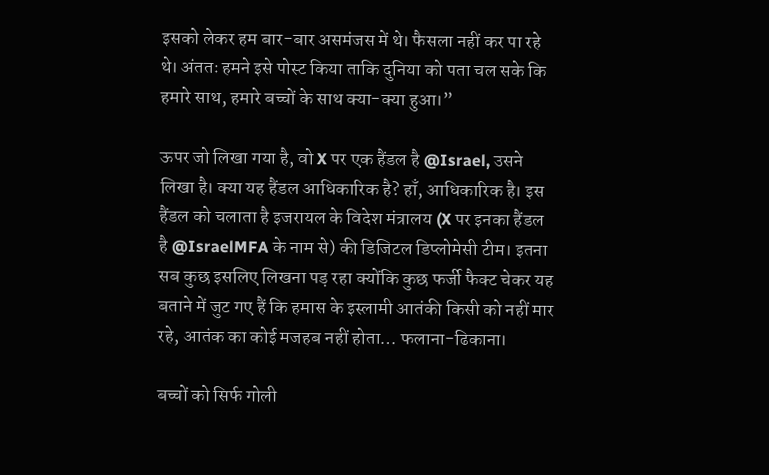इसको लेकर हम बार-बार असमंजस में थे। फैसला नहीं कर पा रहे थे। अंततः हमने इसे पोस्ट किया ताकि दुनिया को पता चल सके कि हमारे साथ, हमारे बच्चों के साथ क्या-क्या हुआ।”

ऊपर जो लिखा गया है, वो X पर एक हैंडल है @Israel, उसने लिखा है। क्या यह हैंडल आधिकारिक है? हाँ, आधिकारिक है। इस हैंडल को चलाता है इजरायल के विदेश मंत्रालय (X पर इनका हैंडल है @IsraelMFA के नाम से) की डिजिटल डिप्लोमेसी टीम। इतना सब कुछ इसलिए लिखना पड़ रहा क्योंकि कुछ फर्जी फैक्ट चेकर यह बताने में जुट गए हैं कि हमास के इस्लामी आतंकी किसी को नहीं मार रहे, आतंक का कोई मजहब नहीं होता… फलाना-ढिकाना।

बच्चों को सिर्फ गोली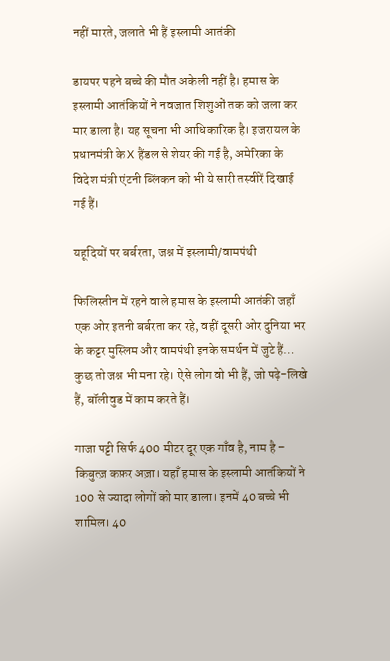नहीं मारते, जलाते भी हैं इस्लामी आतंकी

डायपर पहने बच्चे की मौत अकेली नहीं है। हमास के इस्लामी आतंकियों ने नवजात शिशुओं तक को जला कर मार डाला है। यह सूचना भी आधिकारिक है। इजरायल के प्रधानमंत्री के X हैंडल से शेयर की गई है, अमेरिका के विदेश मंत्री एंटनी ब्लिंकन को भी ये सारी तस्वीरें दिखाई गई हैं।

यहूदियों पर बर्बरता, जश्न में इस्लामी/वामपंथी

फिलिस्तीन में रहने वाले हमास के इस्लामी आतंकी जहाँ एक ओर इतनी बर्बरता कर रहे, वहीं दूसरी ओर दुनिया भर के कट्टर मुस्लिम और वामपंथी इनके समर्थन में जुटे हैं… कुछ तो जश्न भी मना रहे। ऐसे लोग वो भी हैं, जो पढ़े-लिखे हैं, बॉलीवुड में काम करते हैं।

गाजा पट्टी सिर्फ 400 मीटर दूर एक गाँव है, नाम है – किबुत्ज़ कफ़र अज़ा। यहाँ हमास के इस्लामी आतंकियों ने 100 से ज्यादा लोगों को मार डाला। इनमें 40 बच्चे भी शामिल। 40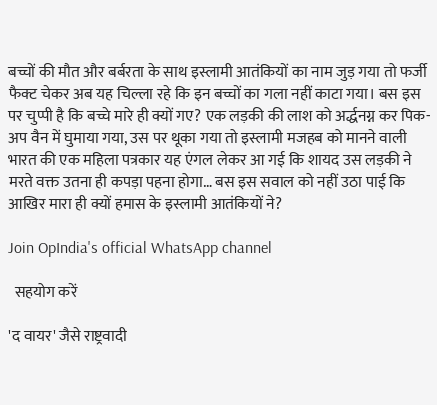बच्चों की मौत और बर्बरता के साथ इस्लामी आतंकियों का नाम जुड़ गया तो फर्जी फैक्ट चेकर अब यह चिल्ला रहे कि इन बच्चों का गला नहीं काटा गया। बस इस पर चुप्पी है कि बच्चे मारे ही क्यों गए? एक लड़की की लाश को अर्द्धनग्न कर पिक-अप वैन में घुमाया गया, उस पर थूका गया तो इस्लामी मजहब को मानने वाली भारत की एक महिला पत्रकार यह एंगल लेकर आ गई कि शायद उस लड़की ने मरते वक्त उतना ही कपड़ा पहना होगा… बस इस सवाल को नहीं उठा पाई कि आखिर मारा ही क्यों हमास के इस्लामी आतंकियों ने?

Join OpIndia's official WhatsApp channel

  सहयोग करें

'द वायर' जैसे राष्ट्रवादी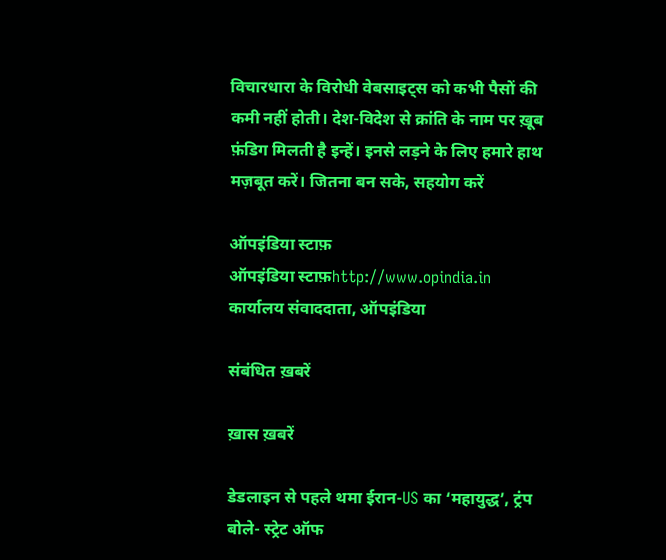विचारधारा के विरोधी वेबसाइट्स को कभी पैसों की कमी नहीं होती। देश-विदेश से क्रांति के नाम पर ख़ूब फ़ंडिग मिलती है इन्हें। इनसे लड़ने के लिए हमारे हाथ मज़बूत करें। जितना बन सके, सहयोग करें

ऑपइंडिया स्टाफ़
ऑपइंडिया स्टाफ़http://www.opindia.in
कार्यालय संवाददाता, ऑपइंडिया

संबंधित ख़बरें

ख़ास ख़बरें

डेडलाइन से पहले थमा ईरान-US का ‘महायुद्ध’, ट्रंप बोले- स्ट्रेट ऑफ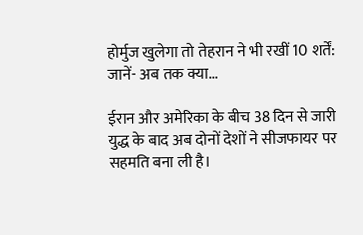होर्मुज खुलेगा तो तेहरान ने भी रखीं 10 शर्तें: जानें- अब तक क्या...

ईरान और अमेरिका के बीच 38 दिन से जारी युद्ध के बाद अब दोनों देशों ने सीजफायर पर सहमति बना ली है।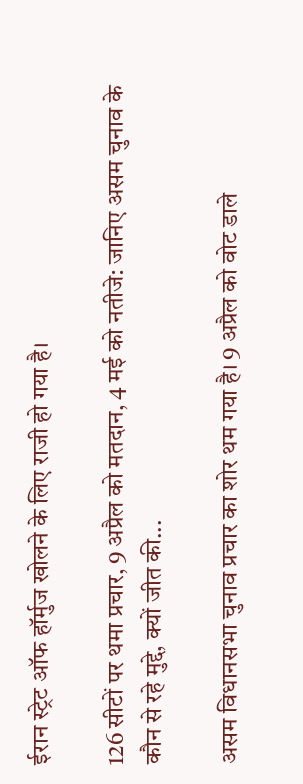ईरान स्ट्रेट ऑफ हॉर्मुज खोलने के लिए राजी हो गया है।

126 सीटों पर थमा प्रचार, 9 अप्रैल को मतदान, 4 मई को नतीजे: जानिए असम चुनाव के कौन से रहे मुद्दे, क्यों जीत की...

असम विधानसभा चुनाव प्रचार का शोर थम गया है। 9 अप्रैल को वोट डाले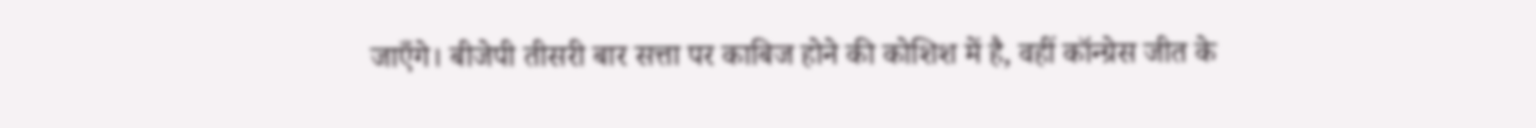जाएँगे। बीजेपी तीसरी बार सत्ता पर काबिज होने की कोशिश में है, वहीं कॉन्ग्रेस जीत के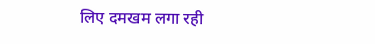लिए दमखम लगा रही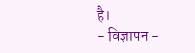है।
- विज्ञापन -